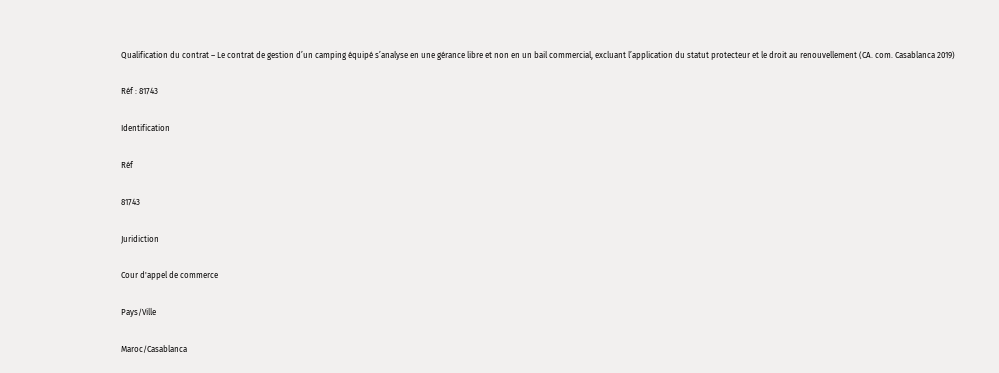Qualification du contrat – Le contrat de gestion d’un camping équipé s’analyse en une gérance libre et non en un bail commercial, excluant l’application du statut protecteur et le droit au renouvellement (CA. com. Casablanca 2019)

Réf : 81743

Identification

Réf

81743

Juridiction

Cour d'appel de commerce

Pays/Ville

Maroc/Casablanca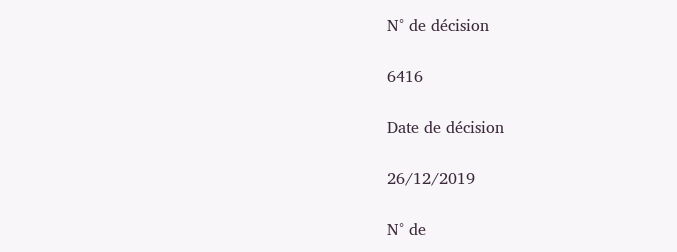N° de décision

6416

Date de décision

26/12/2019

N° de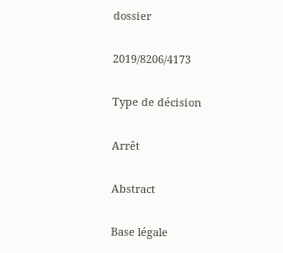dossier

2019/8206/4173

Type de décision

Arrêt

Abstract

Base légale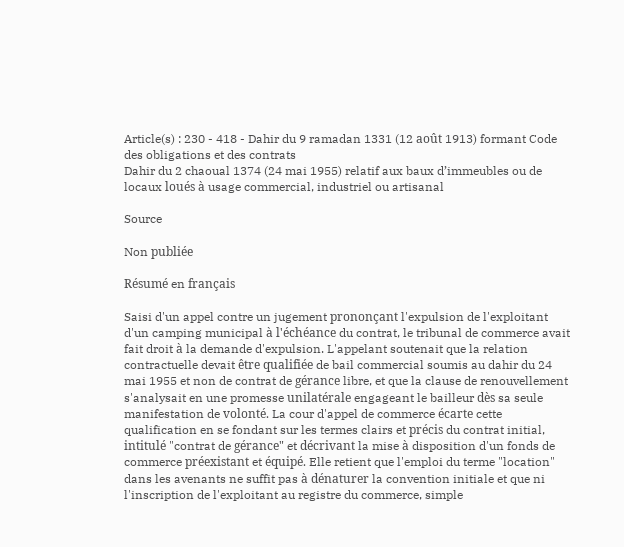Article(s) : 230 - 418 - Dahir du 9 ramadan 1331 (12 août 1913) formant Code des obligations et des contrats
Dahir du 2 chaoual 1374 (24 mai 1955) relatif aux baux d’immeubles ou de locaux loués à usage commercial, industriel ou artisanal

Source

Non publiée

Résumé en français

Saisi d'un appel contre un jugement prononçant l'expulsion de l'exploitant d'un camping municipal à l'échéance du contrat, le tribunal de commerce avait fait droit à la demande d'expulsion. L'appelant soutenait que la relation contractuelle devait être qualifiée de bail commercial soumis au dahir du 24 mai 1955 et non de contrat de gérance libre, et que la clause de renouvellement s'analysait en une promesse unilatérale engageant le bailleur dès sa seule manifestation de volonté. La cour d'appel de commerce écarte cette qualification en se fondant sur les termes clairs et précis du contrat initial, intitulé "contrat de gérance" et décrivant la mise à disposition d'un fonds de commerce préexistant et équipé. Elle retient que l'emploi du terme "location" dans les avenants ne suffit pas à dénaturer la convention initiale et que ni l'inscription de l'exploitant au registre du commerce, simple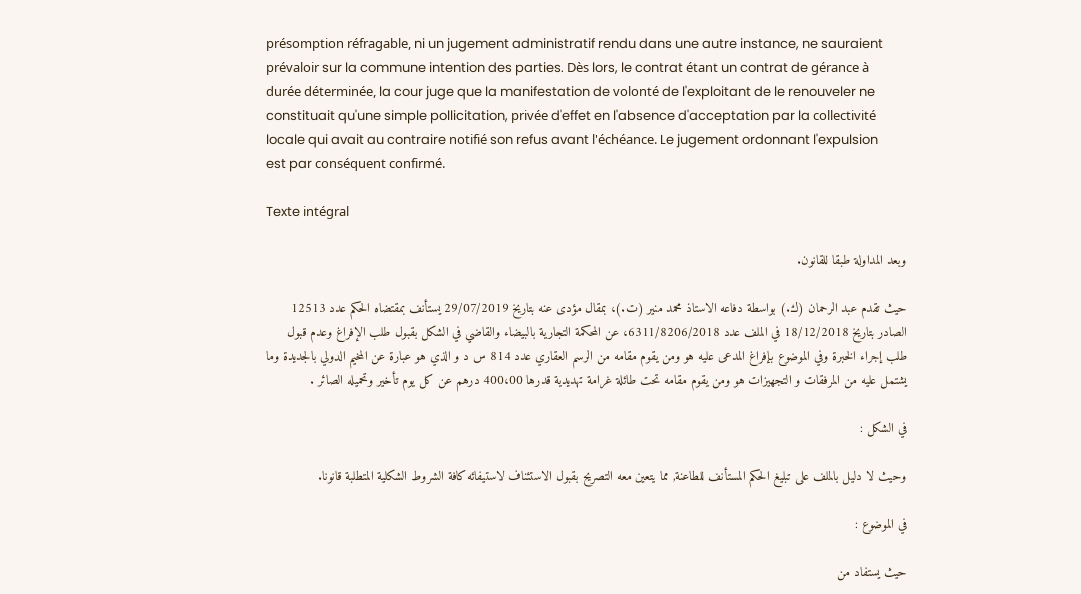présomption réfragable, ni un jugement administratif rendu dans une autre instance, ne sauraient prévaloir sur la commune intention des parties. Dès lors, le contrat étant un contrat de gérance à durée déterminée, la cour juge que la manifestation de volonté de l'exploitant de le renouveler ne constituait qu'une simple pollicitation, privée d'effet en l'absence d'acceptation par la collectivité locale qui avait au contraire notifié son refus avant l'échéance. Le jugement ordonnant l'expulsion est par conséquent confirmé.

Texte intégral

وبعد المداولة طبقا للقانون.

حيث تقدم عبد الرحمان (ك.) بواسطة دفاعه الاستاذ محمد منير (ت.)، بمقال مؤدى عنه بتاريخ 29/07/2019 يستأنف بمقتضاه الحكم عدد 12513 الصادر بتاريخ 18/12/2018 في الملف عدد 6311/8206/2018، عن المحكمة التجارية بالبيضاء والقاضي في الشكل بقبول طلب الإفراغ وعدم قبول طلب إجراء الخبرة وفي الموضوع بإفراغ المدعى عليه هو ومن يقوم مقامه من الرسم العقاري عدد 814 س د و الذي هو عبارة عن المخيم الدولي بالجديدة وما يشتمل عليه من المرفقات و التجهيزات هو ومن يقوم مقامه تحت طائلة غرامة تهديدية قدرها 400،00 درهم عن كل يوم تأخير وتحميله الصائر .

في الشكل :

وحيث لا دليل بالملف على تبليغ الحكم المستأنف للطاعنة, مما يتعين معه التصريح بقبول الاستئناف لاستيفائه كافة الشروط الشكلية المتطلبة قانونا.

في الموضوع :

حيث يستفاد من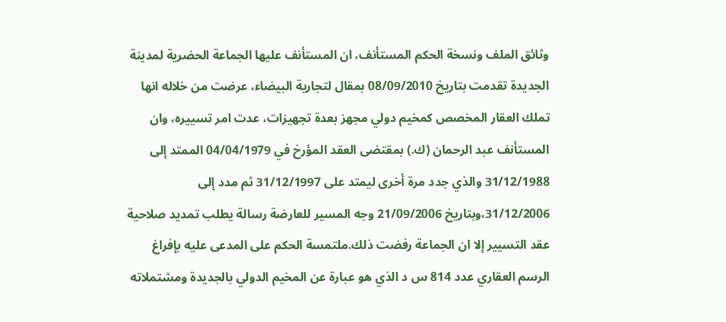وثائق الملف ونسخة الحكم المستأنف، ان المستأنف عليها الجماعة الحضرية لمدينة الجديدة تقدمت بتاريخ 08/09/2010 بمقال لتجارية البيضاء، عرضت من خلاله انها تملك العقار المخصص كمخيم دولي مجهز بعدة تجهيزات، عدت امر تسييره، وان المستأنف عبد الرحمان (ك.) بمقتضى العقد المؤرخ في 04/04/1979 الممتد إلى 31/12/1988 والذي جدد مرة أخرى ليمتد على 31/12/1997 ثم مدد إلى 31/12/2006،وبتاريخ 21/09/2006 وجه المسير للعارضة رسالة يطلب تمديد صلاحية عقد التسيير إلا ان الجماعة رفضت ذلك.ملتمسة الحكم على المدعى عليه بإفراغ الرسم العقاري عدد 814 س د الذي هو عبارة عن المخيم الدولي بالجديدة ومشتملاته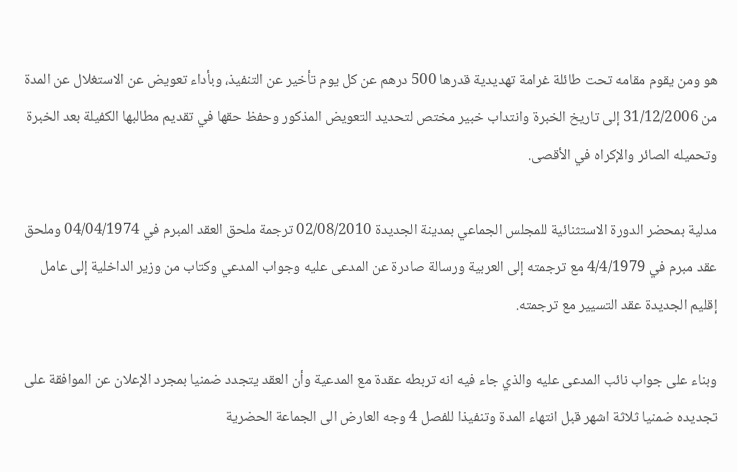هو ومن يقوم مقامه تحت طائلة غرامة تهديدية قدرها 500 درهم عن كل يوم تأخير عن التنفيذ، وبأداء تعويض عن الاستغلال عن المدة من 31/12/2006 إلى تاريخ الخبرة وانتداب خبير مختص لتحديد التعويض المذكور وحفظ حقها في تقديم مطالبها الكفيلة بعد الخبرة وتحميله الصائر والإكراه في الأقصى.

مدلية بمحضر الدورة الاستثنائية للمجلس الجماعي بمدينة الجديدة 02/08/2010 ترجمة ملحق العقد المبرم في 04/04/1974 وملحق عقد مبرم في 4/4/1979 مع ترجمته إلى العربية ورسالة صادرة عن المدعى عليه وجواب المدعي وكتاب من وزير الداخلية إلى عامل إقليم الجديدة عقد التسيير مع ترجمته.

وبناء على جواب نائب المدعى عليه والذي جاء فيه انه تربطه عقدة مع المدعية وأن العقد يتجدد ضمنيا بمجرد الإعلان عن الموافقة على تجديده ضمنيا ثلاثة اشهر قبل انتهاء المدة وتنفيذا للفصل 4 وجه العارض الى الجماعة الحضرية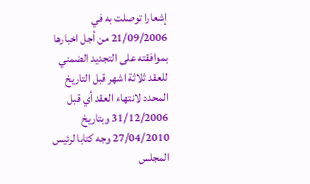إشعارا توصلت به في 21/09/2006 من أجل اخبارها بموافقته على التجديد الضمني للعقد ثلاثة اشهر قبل التاريخ المحدد لانتهاء العقد أي قبل 31/12/2006 وبتاريخ 27/04/2010 وجه كتابا لرئيس المجلس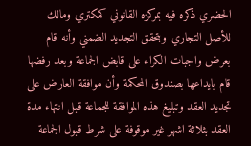الحضري ذكره فيه بمركزه القانوني كمكتري ومالك للأصل التجاري وبتحقق التجديد الضمني وأنه قام بعرض واجبات الكراء على قابض الجماعة وبعد رفضها قام بايداعها بصندوق المحكمة وأن موافقة العارض على تجديد العقد وتبليغ هذه الموافقة للجماعة قبل انتهاء مدة العقد بثلاثة اشهر غير موقوفة على شرط قبول الجماعة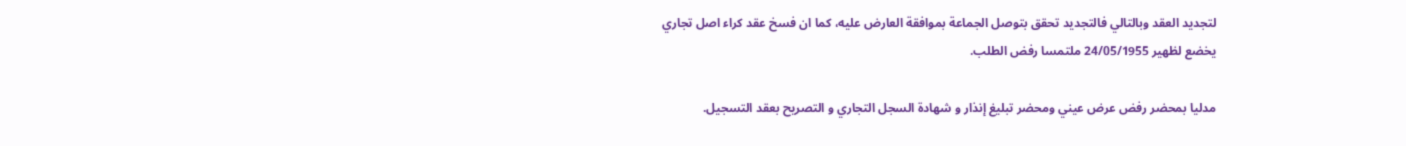لتجديد العقد وبالتالي فالتجديد تحقق بتوصل الجماعة بموافقة العارض عليه، كما ان فسخ عقد كراء اصل تجاري يخضع لظهير 24/05/1955 ملتمسا رفض الطلب.

مدليا بمحضر رفض عرض عيني ومحضر تبليغ إنذار و شهادة السجل التجاري و التصريح بعقد التسجيل.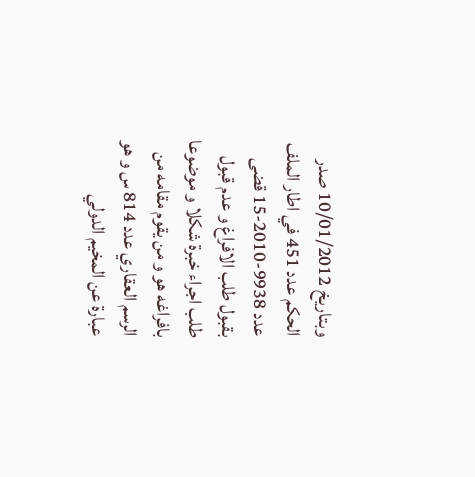وبتاريخ 10/01/2012 صدر الحكم عدد 451 في اطار الملف عدد 9938-2010-15 قضى بقبول طلب الافراغ و عدم قبول طلب اجراء خبرة شكلا و موضوعا بافراغه هو و من يقوم مقامه من الرسم العقاري عدد 814 س و هو عبارة عن المخيم الدولي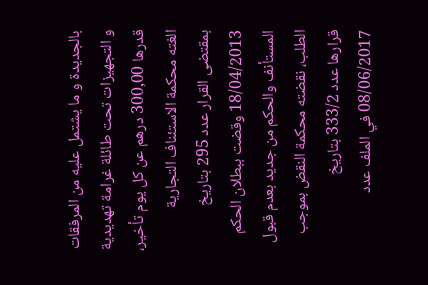بالجديدة و ما يشتمل عليه من المرفقات و التجهيزات تحت طائلة غرامة تهديدية قدرها 300,00 درهم عن كل يوم تأخير، الغته محكمة الاستئناف التجارية بمقتضى القرار عدد 295 بتاريخ 18/04/2013 وقضت ببطلان الحكم المستأنف والحكم من جديد بعدم قبول الطلب، نقضته محكمة النقض بموجب قرارها عدد 333/2 بتاريخ 08/06/2017 في الملف عدد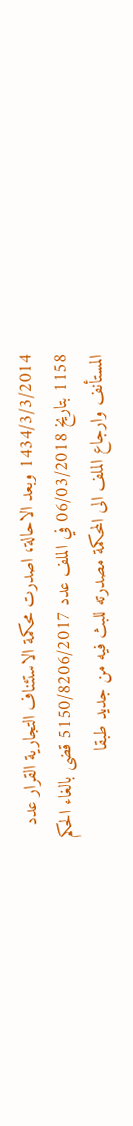1434/3/3/2014 وبعد الاحالة، اصدرت محكمة الاستئناف التجارية القرار عدد 1158 بتاريخ 06/03/2018 في الملف عدد 5150/8206/2017 قضى بالغاء الحكم المستأنف وارجاع الملف الى المحكمة مصدرته للبث فيه من جديد طبقا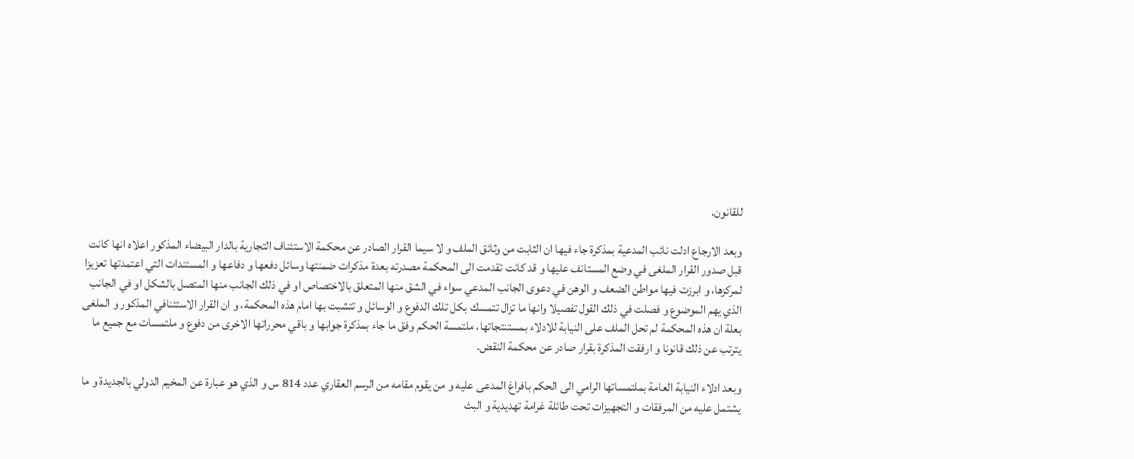للقانون.

وبعد الارجاع ادلت نائب المدعية بمذكرة جاء فيها ان الثابت من وثائق الملف و لا سيما القرار الصادر عن محكمة الاستئناف التجارية بالدار البيضاء المذكور اعلاه انها كانت قبل صدور القرار الملغى في وضع المستانف عليها و قد كانت تقدمت الى المحكمة مصدرته بعدة مذكرات ضمنتها وسائل دفعها و دفاعها و المستندات التي اعتمدتها تعزيزا لمركزها، و ابرزت فيها مواطن الضعف و الوهن في دعوى الجانب المدعي سواء في الشق منها المتعلق بالاختصاص او في ذلك الجانب منها المتصل بالشكل او في الجانب الذي يهم الموضوع و فصلت في ذلك القول تفصيلا وانها ما تزال تتمسك بكل تلك الدفوع و الوسائل و تتشبت بها امام هذه المحكمة، و ان القرار الاستئنافي المذكور و الملغى بعلة ان هذه المحكمة لم تحل الملف على النيابة للادلاء بمستنتجاتها، ملتمسة الحكم وفق ما جاء بمذكرة جوابها و باقي محرراتها الاخرى من دفوع و ملتمسات مع جميع ما يترتب عن ذلك قانونا و ارفقت المذكرة بقرار صادر عن محكمة النقض.

وبعد ادلاء النيابة العامة بملتمساتها الرامي الى الحكم بافراغ المدعى عليه و من يقوم مقامه من الرسم العقاري عدد 814 س و الذي هو عبارة عن المخيم الدولي بالجديدة و ما يشتمل عليه من المرفقات و التجهيزات تحت طائلة غرامة تهديدية و البث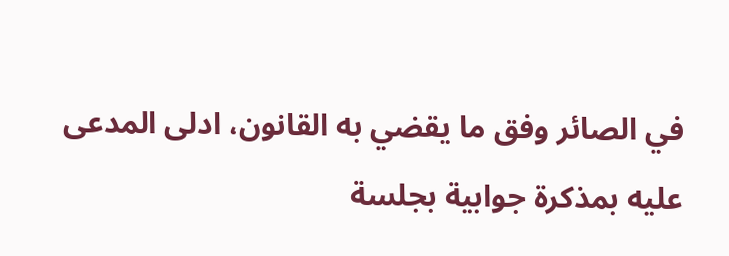في الصائر وفق ما يقضي به القانون، ادلى المدعى عليه بمذكرة جوابية بجلسة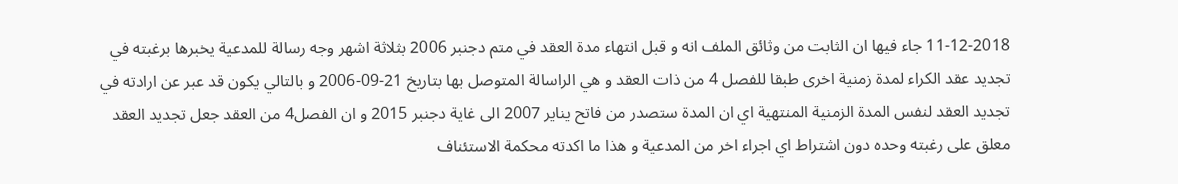11-12-2018 جاء فيها ان الثابت من وثائق الملف انه و قبل انتهاء مدة العقد في متم دجنبر 2006 بثلاثة اشهر وجه رسالة للمدعية يخبرها برغبته في تجديد عقد الكراء لمدة زمنية اخرى طبقا للفصل 4 من ذات العقد و هي الراسالة المتوصل بها بتاريخ 21-09-2006 و بالتالي يكون قد عبر عن ارادته في تجديد العقد لنفس المدة الزمنية المنتهية اي ان المدة ستصدر من فاتح يناير 2007 الى غاية دجنبر 2015 و ان الفصل4 من العقد جعل تجديد العقد معلق على رغبته وحده دون اشتراط اي اجراء اخر من المدعية و هذا ما اكدته محكمة الاستئناف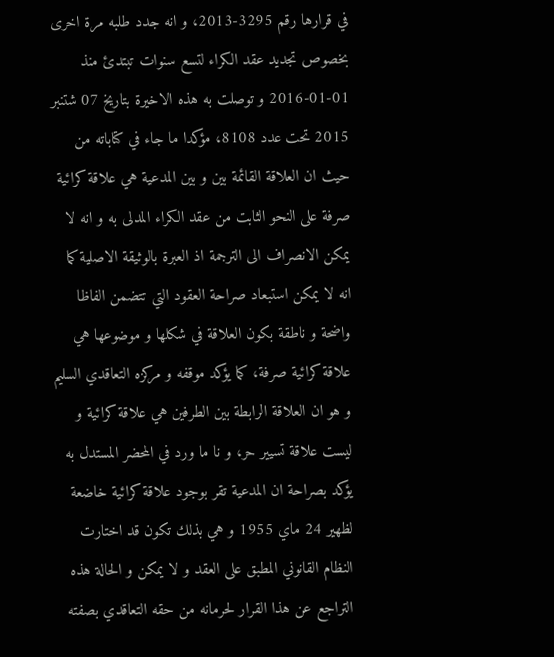في قرارها رقم 3295-2013، و انه جدد طلبه مرة اخرى بخصوص تجديد عقد الكراء لتسع سنوات تبتدئ منذ 01-01-2016 و توصلت به هذه الاخيرة بتاريخ 07 شتنبر 2015 تحت عدد 8108، مؤكدا ما جاء في كتاباته من حيث ان العلاقة القائمة بين و بين المدعية هي علاقة كرائية صرفة على النحو الثابت من عقد الكراء المدلى به و انه لا يمكن الانصراف الى الترجمة اذ العبرة بالوثيقة الاصلية كما انه لا يمكن استبعاد صراحة العقود التي تتضمن الفاظا واضحة و ناطقة بكون العلاقة في شكلها و موضوعها هي علاقة كرائية صرفة، كما يؤكد موقفه و مركزه التعاقدي السليم و هو ان العلاقة الرابطة بين الطرفين هي علاقة كرائية و ليست علاقة تسيير حر، و نا ما ورد في المحضر المستدل به يؤكد بصراحة ان المدعية تقر بوجود علاقة كرائية خاضعة لظهير 24 ماي 1955 و هي بذلك تكون قد اختارت النظام القانوني المطبق على العقد و لا يمكن و الحالة هذه التراجع عن هذا القرار لحرمانه من حقه التعاقدي بصفته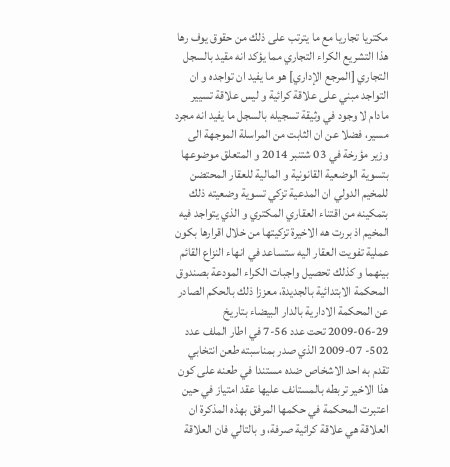مكتريا تجاريا مع ما يترتب على ذلك من حقوق يوف رها هذا التشريع الكراء التجاري مما يؤكد انه مقيد بالسجل التجاري [المرجع الإداري] هو ما يفيد ان تواجده و ان التواجد مبني على علاقة كرائية و ليس علاقة تسيير مادام لا وجود في وثيقة تسجيله بالسجل ما يفيد انه مجرد مسير، فضلا عن ان الثابت من المراسلة الموجهة الى وزير مؤرخة في 03 شتنبر 2014 و المتعلق موضوعها بتسوية الوضعية القانونية و المالية للعقار المحتضن للمخيم الدولي ان المدعية تزكي تسوية وضعيته ذلك بتمكينه من اقتناء العقاري المكتري و الذي يتواجد فيه المخيم اذ بررت هه الاخيرة تزكيتها من خلال اقرارها بكون عملية تفويت العقار اليه ستساعد في انهاء النزاع القائم بينهما و كذلك تحصيل واجبات الكراء المودعة بصندوق المحكمة الابتدائية بالجديدة، معززا ذلك بالحكم الصادر عن المحكمة الادارية بالدار البيضاء بتاريخ 29-06-2009 تحت عدد 56-7 في اطار الملف عدد 502- 07-2009 الذي صدر بمناسبته طعن انتخابي تقدم به احد الاشخاص ضده مستندا في طعنه على كون هذا الاخير تربطه بالمستانف عليها عقد امتياز في حين اعتبرت المحكمة في حكمها المرفق بهذه المذكرة ان العلاقة هي علاقة كرائية صرفة، و بالتالي فان العلاقة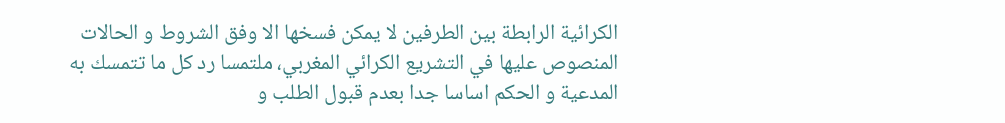الكرائية الرابطة بين الطرفين لا يمكن فسخها الا وفق الشروط و الحالات المنصوص عليها في التشريع الكرائي المغربي، ملتمسا رد كل ما تتمسك به المدعية و الحكم اساسا جدا بعدم قبول الطلب و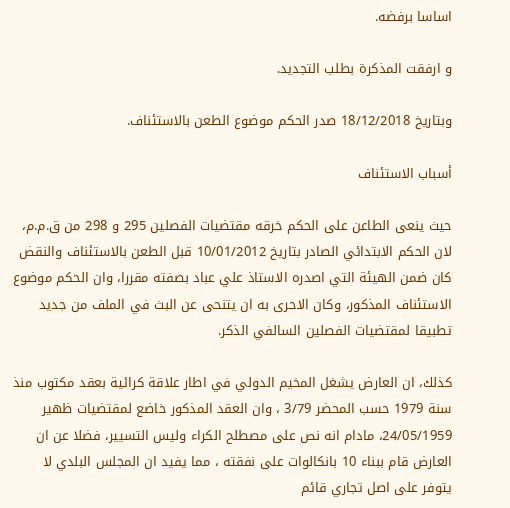اساسا برفضه.

و ارفقت المذكرة بطلب التجديد.

وبتاريخ 18/12/2018 صدر الحكم موضوع الطعن بالاستئناف.

أسباب الاستئناف

حيث ينعى الطاعن على الحكم خرقه مقتضيات الفصلين 295 و 298 من ق.م.م، لان الحكم الابتدائي الصادر بتاريخ 10/01/2012 قبل الطعن بالاستئناف والنقض كان ضمن الهيئة التي اصدره الاستاذ علي عباد بصفته مقررا، وان الحكم موضوع الاستئناف المذكور، وكان الاحرى به ان يتنحى عن البث في الملف من جديد تطبيقا لمقتضيات الفصلين السالفي الذكر.

كذلك، ان العارض يشغل المخيم الدولي في اطار علاقة كرائية بعقد مكتوب منذ سنة 1979 حسب المحضر 3/79 ، وان العقد المذكور خاضع لمقتضيات ظهير 24/05/1959، مادام انه نص على مصطلح الكراء وليس التسيير، فضلا عن ان العارض قام ببناء 10 بانكالوات على نفقته ، مما يفيد ان المجلس البلدي لا يتوفر على اصل تجاري قائم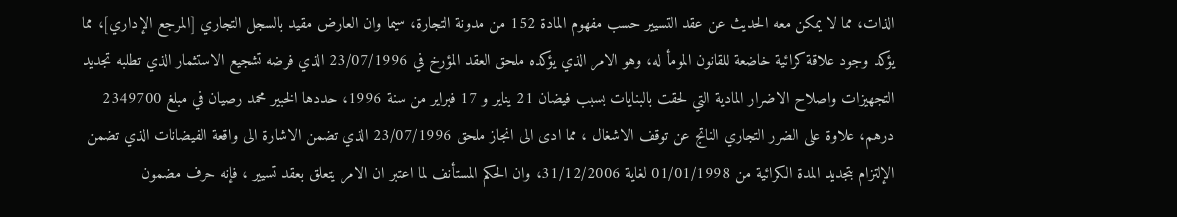الذات، مما لا يمكن معه الحديث عن عقد التسيير حسب مفهوم المادة 152 من مدونة التجارة، سيما وان العارض مقيد بالسجل التجاري [المرجع الإداري]، مما يؤكد وجود علاقة كرائية خاضعة للقانون المومأ له، وهو الامر الذي يؤكده ملحق العقد المؤرخ في 23/07/1996 الذي فرضه تشجيع الاستثمار الذي تطلبه تجديد التجهيزات واصلاح الاضرار المادية التي لحقت بالبنايات بسبب فيضان 21 يناير و 17 فبراير من سنة 1996، حددها الخبير محمد رصيان في مبلغ 2349700 درهم، علاوة على الضرر التجاري الناتج عن توقف الاشغال ، مما ادى الى انجاز ملحق 23/07/1996 الذي تضمن الاشارة الى واقعة الفيضانات الذي تضمن الإلتزام بتجديد المدة الكرائية من 01/01/1998 لغاية 31/12/2006، وان الحكم المستأنف لما اعتبر ان الامر يتعلق بعقد تسيير ، فإنه حرف مضمون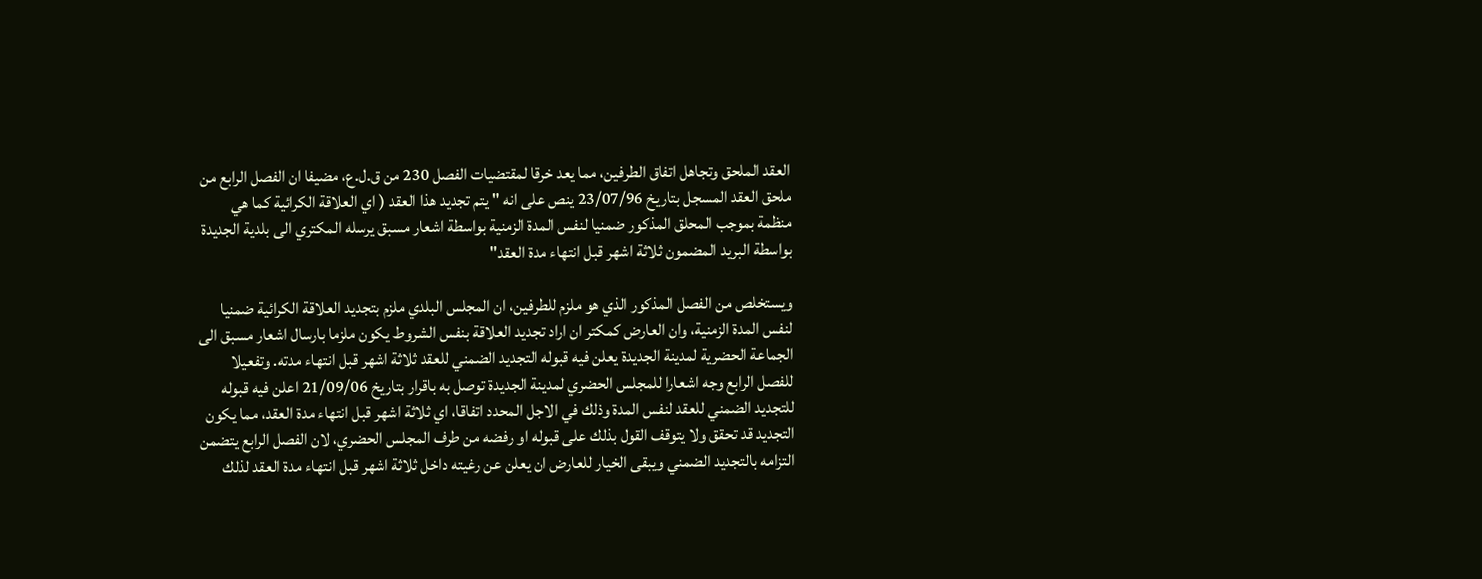العقد الملحق وتجاهل اتفاق الطرفين، مما يعد خرقا لمقتضيات الفصل 230 من ق.ل.ع، مضيفا ان الفصل الرابع من ملحق العقد المسجل بتاريخ 23/07/96 ينص على انه " يتم تجديد هذا العقد ( اي العلاقة الكرائية كما هي منظمة بموجب المحلق المذكور ضمنيا لنفس المدة الزمنية بواسطة اشعار مسبق يرسله المكتري الى بلدية الجديدة بواسطة البريد المضمون ثلاثة اشهر قبل انتهاء مدة العقد"

ويستخلص من الفصل المذكور الذي هو ملزم للطرفين، ان المجلس البلدي ملزم بتجديد العلاقة الكرائية ضمنيا لنفس المدة الزمنية، وان العارض كمكتر ان اراد تجديد العلاقة بنفس الشروط يكون ملزما بارسال اشعار مسبق الى الجماعة الحضرية لمدينة الجديدة يعلن فيه قبوله التجديد الضمني للعقد ثلاثة اشهر قبل انتهاء مدته. وتفعيلا للفصل الرابع وجه اشعارا للمجلس الحضري لمدينة الجديدة توصل به باقرار بتاريخ 21/09/06 اعلن فيه قبوله للتجديد الضمني للعقد لنفس المدة وذلك في الاجل المحدد اتفاقا، اي ثلاثة اشهر قبل انتهاء مدة العقد، مما يكون التجديد قد تحقق ولا يتوقف القول بذلك على قبوله او رفضه من طرف المجلس الحضري، لان الفصل الرابع يتضمن التزامه بالتجديد الضمني ويبقى الخيار للعارض ان يعلن عن رغيته داخل ثلاثة اشهر قبل انتهاء مدة العقد لذلك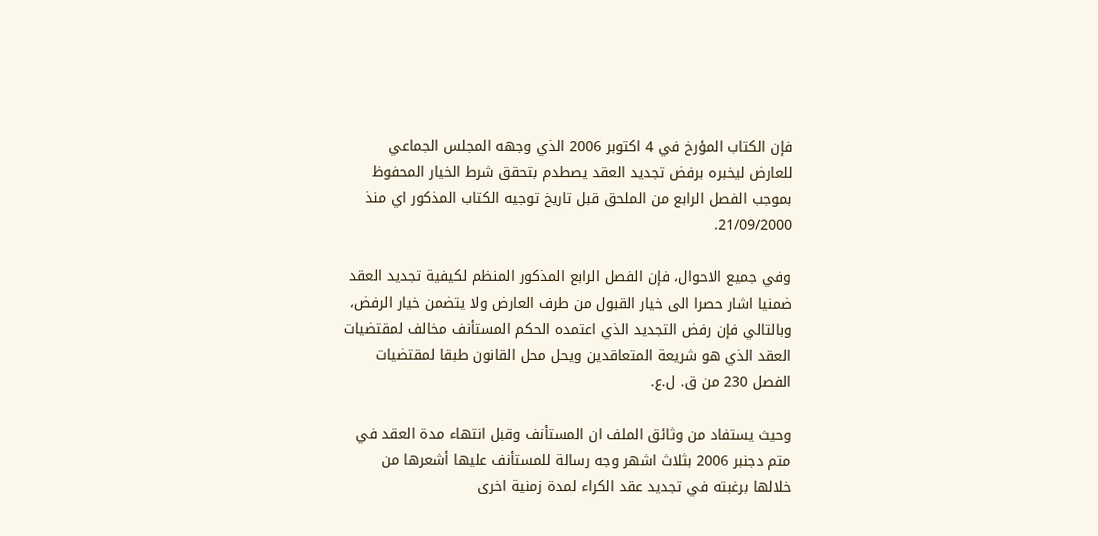فإن الكتاب المؤرخ في 4 اكتوبر 2006 الذي وجهه المجلس الجماعي للعارض ليخبره برفض تجديد العقد يصطدم بتحقق شرط الخيار المحفوظ بموجب الفصل الرابع من الملحق قبل تاريخ توجيه الكتاب المذكور اي منذ 21/09/2000.

وفي جميع الاحوال، فإن الفصل الرابع المذكور المنظم لكيفية تجديد العقد ضمنيا اشار حصرا الى خيار القبول من طرف العارض ولا يتضمن خيار الرفض، وبالتالي فإن رفض التجديد الذي اعتمده الحكم المستأنف مخالف لمقتضيات العقد الذي هو شريعة المتعاقدين ويحل محل القانون طبقا لمقتضيات الفصل 230 من ق. ل.ع.

وحيث يستفاد من وثائق الملف ان المستأنف وقبل انتهاء مدة العقد في متم دجنبر 2006 بثلاث اشهر وجه رسالة للمستأنف عليها أشعرها من خلالها برغبته في تجديد عقد الكراء لمدة زمنية اخرى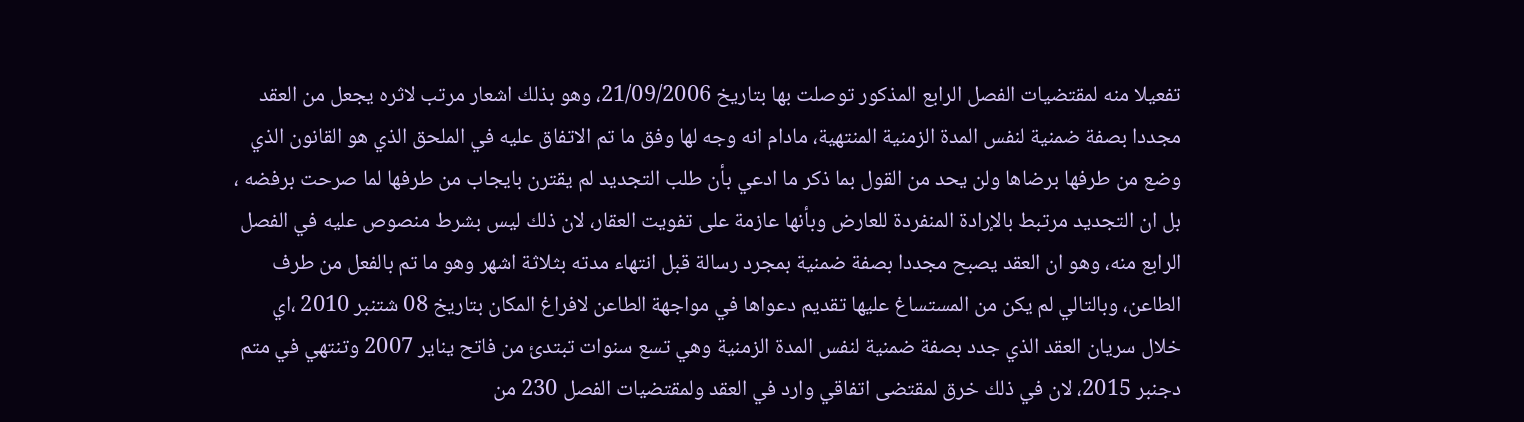تفعيلا منه لمقتضيات الفصل الرابع المذكور توصلت بها بتاريخ 21/09/2006، وهو بذلك اشعار مرتب لاثره يجعل من العقد مجددا بصفة ضمنية لنفس المدة الزمنية المنتهية، مادام انه وجه لها وفق ما تم الاتفاق عليه في الملحق الذي هو القانون الذي وضع من طرفها برضاها ولن يحد من القول بما ذكر ما ادعي بأن طلب التجديد لم يقترن بايجاب من طرفها لما صرحت برفضه ، بل ان التجديد مرتبط بالإرادة المنفردة للعارض وبأنها عازمة على تفويت العقار، لان ذلك ليس بشرط منصوص عليه في الفصل الرابع منه، وهو ان العقد يصبح مجددا بصفة ضمنية بمجرد رسالة قبل انتهاء مدته بثلاثة اشهر وهو ما تم بالفعل من طرف الطاعن، وبالتالي لم يكن من المستساغ عليها تقديم دعواها في مواجهة الطاعن لافراغ المكان بتاريخ 08 شتنبر 2010 ،اي خلال سريان العقد الذي جدد بصفة ضمنية لنفس المدة الزمنية وهي تسع سنوات تبتدئ من فاتح يناير 2007 وتنتهي في متم دجنبر 2015، لان في ذلك خرق لمقتضى اتفاقي وارد في العقد ولمقتضيات الفصل 230 من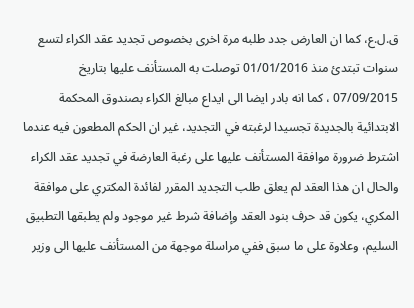ق.ل.ع، كما ان العارض جدد طلبه مرة اخرى بخصوص تجديد عقد الكراء لتسع سنوات تبتدئ منذ 01/01/2016 توصلت به المستأنف عليها بتاريخ 07/09/2015 ، كما انه بادر ايضا الى ايداع مبالغ الكراء بصندوق المحكمة الابتدائية بالجديدة تجسيدا لرغبته في التجديد، غير ان الحكم المطعون فيه عندما اشترط ضرورة موافقة المستأنف عليها على رغبة العارضة في تجديد عقد الكراء والحال ان هذا العقد لم يعلق طلب التجديد المقرر لفائدة المكتري على موافقة المكري، يكون قد حرف بنود العقد وإضافة شرط غير موجود ولم يطبقها التطبيق السليم، وعلاوة على ما سبق ففي مراسلة موجهة من المستأنف عليها الى وزير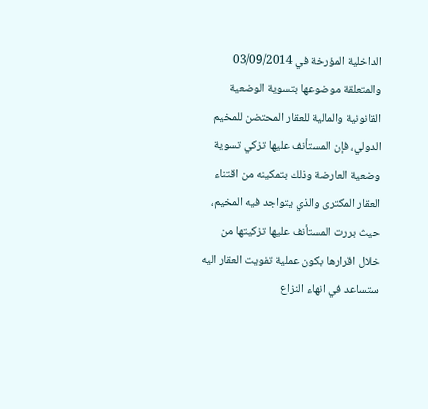الداخلية المؤرخة في 03/09/2014 والمتعلقة موضوعها بتسوية الوضعية القانونية والمالية للعقار المحتضن للمخيم الدولي، فإن المستأنف عليها تزكي تسوية وضعية العارضة وذلك بتمكينه من اقتناء العقار المكترى والذي يتواجد فيه المخيم، حيث بررت المستأنف عليها تزكيتها من خلال اقرارها بكون عملية تفويت العقار اليه ستساعد في انهاء النزاع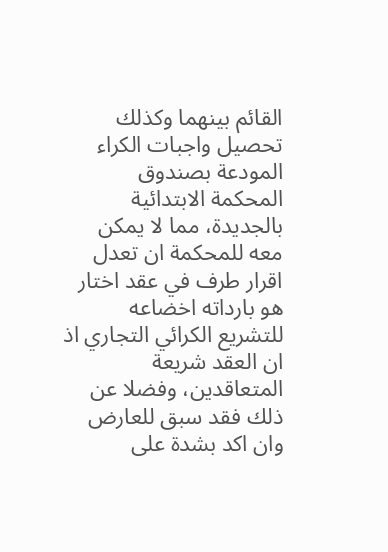القائم بينهما وكذلك تحصيل واجبات الكراء المودعة بصندوق المحكمة الابتدائية بالجديدة، مما لا يمكن معه للمحكمة ان تعدل اقرار طرف في عقد اختار هو بارداته اخضاعه للتشريع الكرائي التجاري اذ ان العقد شريعة المتعاقدين، وفضلا عن ذلك فقد سبق للعارض وان اكد بشدة على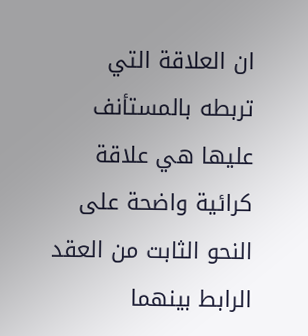ان العلاقة التي تربطه بالمستأنف عليها هي علاقة كرائية واضحة على النحو الثابت من العقد الرابط بينهما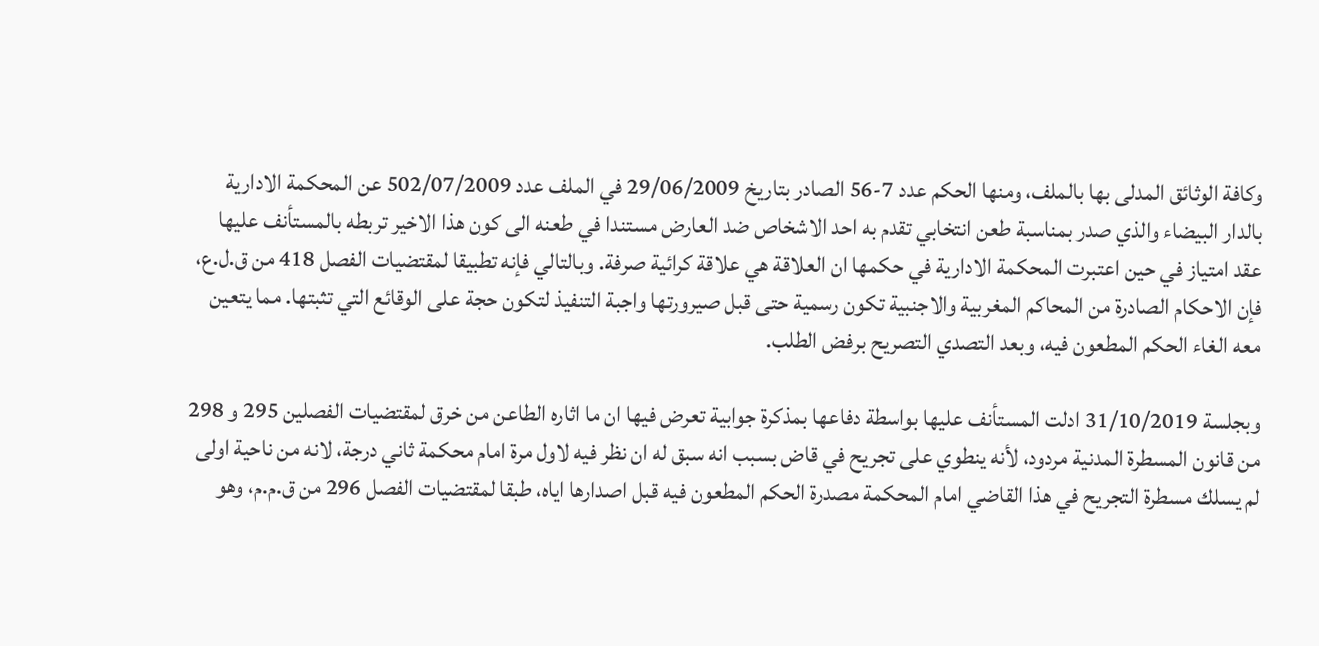وكافة الوثائق المدلى بها بالملف، ومنها الحكم عدد 7-56 الصادر بتاريخ 29/06/2009 في الملف عدد 502/07/2009 عن المحكمة الادارية بالدار البيضاء والذي صدر بمناسبة طعن انتخابي تقدم به احد الاشخاص ضد العارض مستندا في طعنه الى كون هذا الاخير تربطه بالمستأنف عليها عقد امتياز في حين اعتبرت المحكمة الادارية في حكمها ان العلاقة هي علاقة كرائية صرفة. وبالتالي فإنه تطبيقا لمقتضيات الفصل 418 من ق.ل.ع، فإن الاحكام الصادرة من المحاكم المغربية والاجنبية تكون رسمية حتى قبل صيرورتها واجبة التنفيذ لتكون حجة على الوقائع التي تثبتها. مما يتعين معه الغاء الحكم المطعون فيه، وبعد التصدي التصريح برفض الطلب.

وبجلسة 31/10/2019 ادلت المستأنف عليها بواسطة دفاعها بمذكرة جوابية تعرض فيها ان ما اثاره الطاعن من خرق لمقتضيات الفصلين 295 و 298 من قانون المسطرة المدنية مردود، لأنه ينطوي على تجريح في قاض بسبب انه سبق له ان نظر فيه لاول مرة امام محكمة ثاني درجة، لانه من ناحية اولى لم يسلك مسطرة التجريح في هذا القاضي امام المحكمة مصدرة الحكم المطعون فيه قبل اصدارها اياه، طبقا لمقتضيات الفصل 296 من ق.م.م، وهو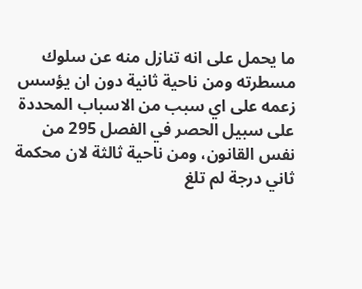ما يحمل على انه تنازل منه عن سلوك مسطرته ومن ناحية ثانية دون ان يؤسس زعمه على اي سبب من الاسباب المحددة على سبيل الحصر في الفصل 295 من نفس القانون، ومن ناحية ثالثة لان محكمة ثاني درجة لم تلغ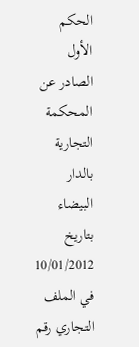الحكم الأول الصادر عن المحكمة التجارية بالدار البيضاء بتاريخ 10/01/2012 في الملف التجاري رقم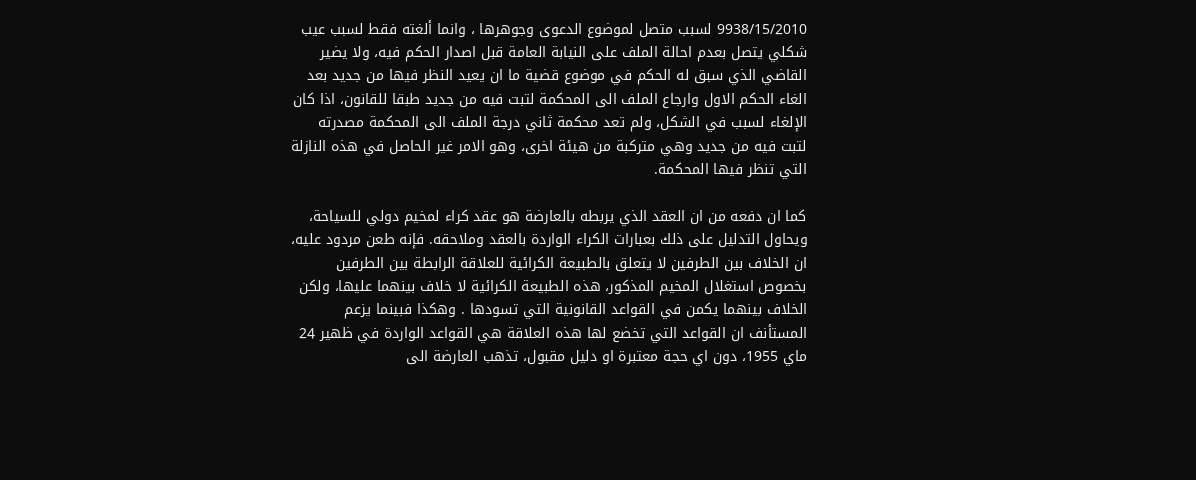9938/15/2010 لسبب متصل لموضوع الدعوى وجوهرها ، وانما ألغته فقط لسبب عيب شكلي يتصل بعدم احالة الملف على النيابة العامة قبل اصدار الحكم فيه، ولا يضير القاضي الذي سبق له الحكم في موضوع قضية ما ان يعيد النظر فيها من جديد بعد الغاء الحكم الاول وارجاع الملف الى المحكمة لتبت فيه من جديد طبقا للقانون، اذا كان الإلغاء لسبب في الشكل، ولم تعد محكمة ثاني درجة الملف الى المحكمة مصدرته لتبت فيه من جديد وهي متركبة من هيئة اخرى، وهو الامر غير الحاصل في هذه النازلة التي تنظر فيها المحكمة.

كما ان دفعه من ان العقد الذي يربطه بالعارضة هو عقد كراء لمخيم دولي للسياحة، ويحاول التدليل على ذلك بعبارات الكراء الواردة بالعقد وملاحقه. فإنه طعن مردود عليه، ان الخلاف بين الطرفين لا يتعلق بالطبيعة الكرائية للعلاقة الرابطة بين الطرفين بخصوص استغلال المخيم المذكور، هذه الطبيعة الكرائية لا خلاف بينهما عليها، ولكن الخلاف بينهما يكمن في القواعد القانونية التي تسودها . وهكذا فبينما يزعم المستأنف ان القواعد التي تخضع لها هذه العلاقة هي القواعد الواردة في ظهير 24 ماي 1955، دون اي حجة معتبرة او دليل مقبول، تذهب العارضة الى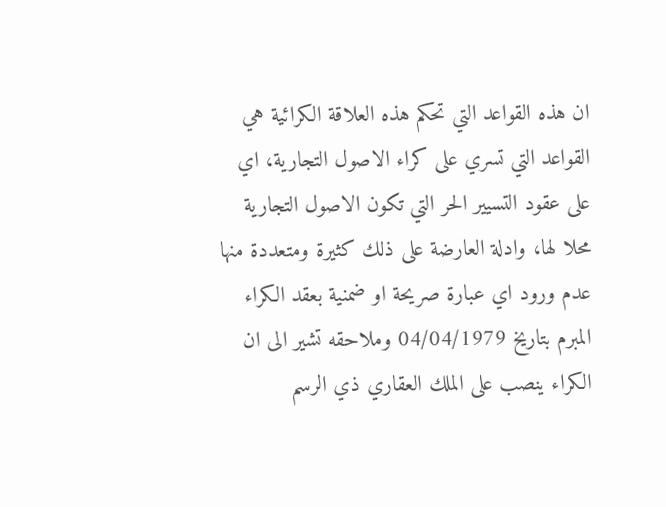ان هذه القواعد التي تحكم هذه العلاقة الكرائية هي القواعد التي تسري على كراء الاصول التجارية، اي على عقود التسيير الحر التي تكون الاصول التجارية محلا لها، وادلة العارضة على ذلك كثيرة ومتعددة منها عدم ورود اي عبارة صريحة او ضمنية بعقد الكراء المبرم بتاريخ 04/04/1979 وملاحقه تشير الى ان الكراء ينصب على الملك العقاري ذي الرسم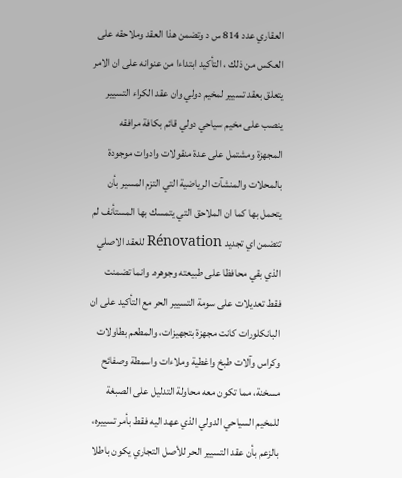العقاري عدد 814 س د وتضمن هذا العقد وملاحقه على العكس من ذلك ، التأكيد ابتداءا من عنوانه على ان الامر يتعلق بعقد تسيير لمخيم دولي وان عقد الكراء التسيير ينصب على مخيم سياحي دولي قائم بكافة مرافقه المجهزة ومشتمل على عدة منقولات وادوات موجودة بالمحلات والمنشآت الرياضية التي التزم المسير بأن يتحمل بها كما ان الملاحق التي يتمسك بها المستأنف لم تتضمن اي تجديد Rénovation للعقد الاصلي الذي بقي محافظا على طبيعته وجوهره. وانما تضمنت فقط تعديلات على سومة التسيير الحر مع التأكيد على ان البانكلورات كانت مجهزة بتجهيزات، والمطعم بطاولات وكراس وآلات طبخ واغطية وملاءات واسمطة وصفائح مسخنة، مما تكون معه محاولة التدليل على الصبغة للمخيم السياحي الدولي الذي عهد اليه فقط بأمر تسييره، بالزعم بأن عقد التسيير الحر للأصل التجاري يكون باطلا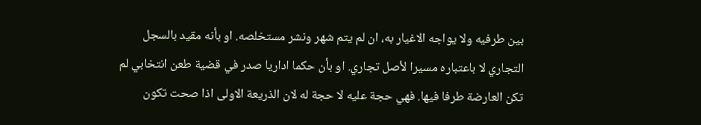بين طرفيه ولا يواجه الاغيار به، ان لم يتم شهر ونشر مستخلصه. او بأنه مقيد بالسجل التجاري لا باعتباره مسيرا لأصل تجاري. او بأن حكما اداريا صدر في قضية طعن انتخابي لم تكن العارضة طرفا فيها. فهي حجة عليه لا حجة له لان الذريعة الاولى اذا صحت تكون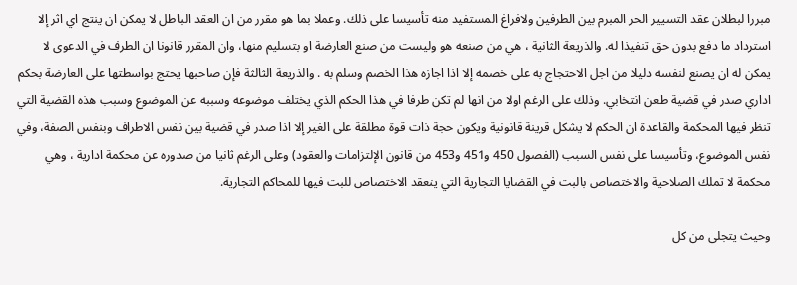مبررا لبطلان عقد التسيير الحر المبرم بين الطرفين ولافراغ المستفيد منه تأسيسا على ذلك. وعملا بما هو مقرر من ان العقد الباطل لا يمكن ان ينتج اي اثر إلا استرداد ما دفع بدون حق تنفيذا له. والذريعة الثانية ، هي من صنعه هو وليست من صنع العارضة او بتسليم منها، وان المقرر قانونا ان الطرف في الدعوى لا يمكن له ان يصنع لنفسه دليلا من اجل الاحتجاج به على خصمه إلا اذا اجازه هذا الخصم وسلم به . والذريعة الثالثة فإن صاحبها يحتج بواسطتها على العارضة بحكم اداري صدر في قضية طعن انتخابي. وذلك على الرغم اولا من انها لم تكن طرفا في هذا الحكم الذي يختلف موضوعه وسببه عن الموضوع وسبب هذه القضية التي تنظر فيها المحكمة والقاعدة ان الحكم لا يشكل قرينة قانونية ويكون حجة ذات قوة مطلقة على الغير إلا اذا صدر في قضية بين نفس الاطراف وبنفس الصفة، وفي نفس الموضوع، وتأسيسا على نفس السبب (الفصول 450 و451 و453 من قانون الإلتزامات والعقود) وعلى الرغم ثانيا من صدوره عن محكمة ادارية ، وهي محكمة لا تملك الصلاحية والاختصاص بالبت في القضايا التجارية التي ينعقد الاختصاص للبت فيها للمحاكم التجارية.

وحيث يتجلى من كل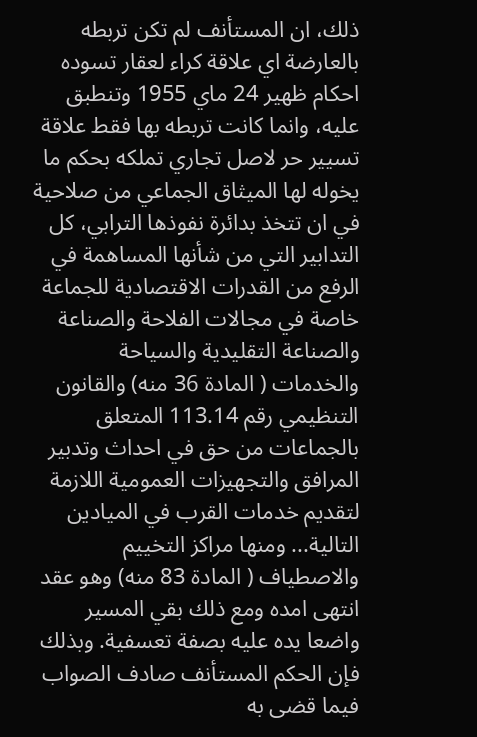ذلك، ان المستأنف لم تكن تربطه بالعارضة اي علاقة كراء لعقار تسوده احكام ظهير 24 ماي 1955 وتنطبق عليه، وانما كانت تربطه بها فقط علاقة تسيير حر لاصل تجاري تملكه بحكم ما يخوله لها الميثاق الجماعي من صلاحية في ان تتخذ بدائرة نفوذها الترابي، كل التدابير التي من شأنها المساهمة في الرفع من القدرات الاقتصادية للجماعة خاصة في مجالات الفلاحة والصناعة والصناعة التقليدية والسياحة والخدمات ( المادة 36 منه) والقانون التنظيمي رقم 113.14 المتعلق بالجماعات من حق في احداث وتدبير المرافق والتجهيزات العمومية اللازمة لتقديم خدمات القرب في الميادين التالية... ومنها مراكز التخييم والاصطياف ( المادة 83 منه) وهو عقد انتهى امده ومع ذلك بقي المسير واضعا يده عليه بصفة تعسفية. وبذلك فإن الحكم المستأنف صادف الصواب فيما قضى به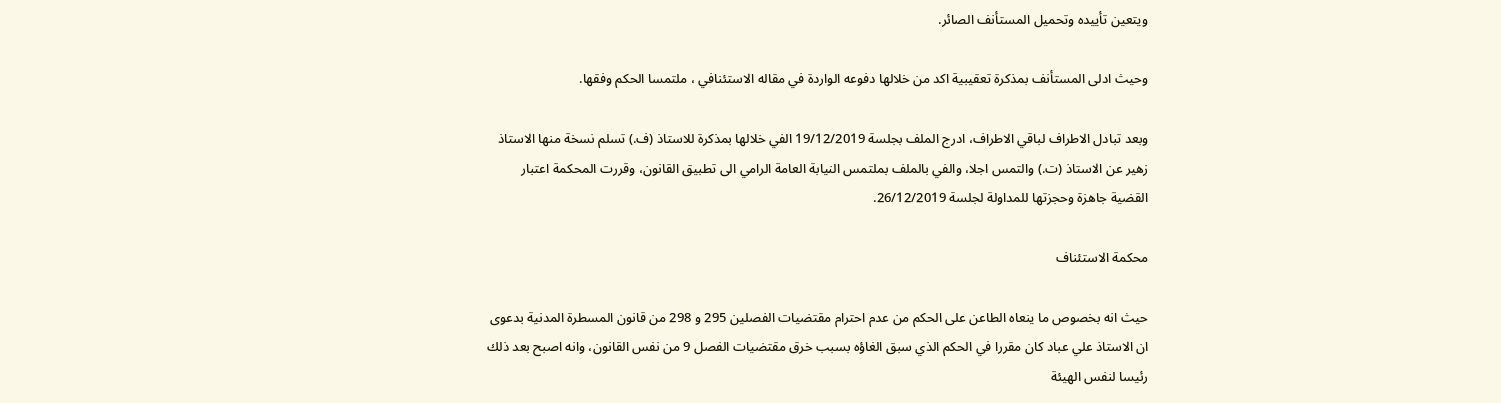ويتعين تأييده وتحميل المستأنف الصائر.

وحيث ادلى المستأنف بمذكرة تعقيبية اكد من خلالها دفوعه الواردة في مقاله الاستئنافي ، ملتمسا الحكم وفقها.

وبعد تبادل الاطراف لباقي الاطراف، ادرج الملف بجلسة 19/12/2019 الفي خلالها بمذكرة للاستاذ (ف.) تسلم نسخة منها الاستاذ زهير عن الاستاذ (ت.) والتمس اجلا، والفي بالملف بملتمس النيابة العامة الرامي الى تطبيق القانون، وقررت المحكمة اعتبار القضية جاهزة وحجزتها للمداولة لجلسة 26/12/2019.

محكمة الاستئناف

حيث انه بخصوص ما ينعاه الطاعن على الحكم من عدم احترام مقتضيات الفصلين 295 و 298 من قانون المسطرة المدنية بدعوى ان الاستاذ علي عباد كان مقررا في الحكم الذي سبق الغاؤه بسبب خرق مقتضيات الفصل 9 من نفس القانون، وانه اصبح بعد ذلك رئيسا لنفس الهيئة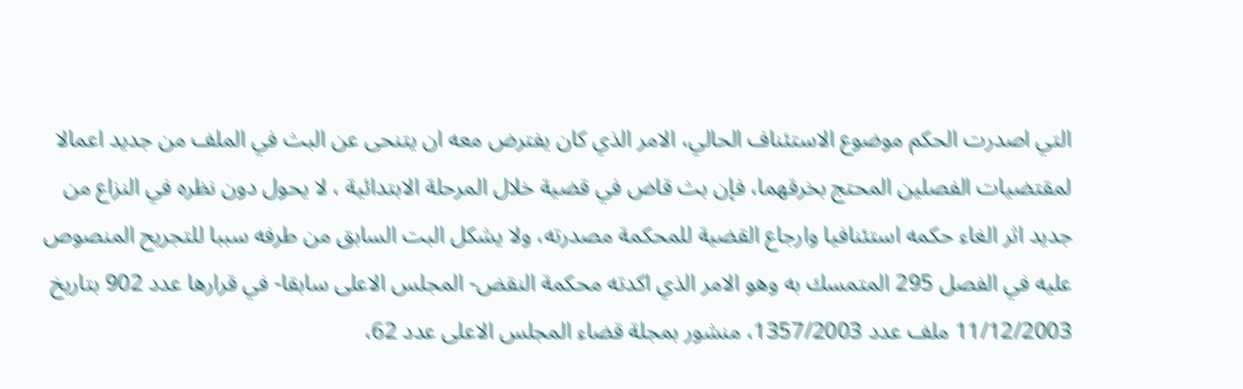التي اصدرت الحكم موضوع الاستئناف الحالي، الامر الذي كان يفترض معه ان يتنحى عن البث في الملف من جديد اعمالا لمقتضيات الفصلين المحتج بخرقهما، فإن بث قاض في قضية خلال المرحلة الابتدائية ، لا يحول دون نظره في النزاع من جديد اثر الغاء حكمه استئنافيا وارجاع القضية للمحكمة مصدرته، ولا يشكل البت السابق من طرفه سببا للتجريح المنصوص عليه في الفصل 295 المتمسك به وهو الامر الذي اكدته محكمة النقض- المجلس الاعلى سابقا- في قرارها عدد 902 بتاريخ 11/12/2003 ملف عدد 1357/2003، منشور بمجلة قضاء المجلس الاعلى عدد 62،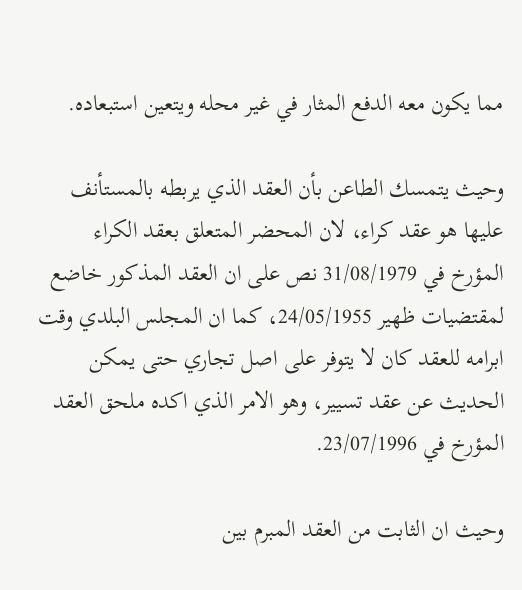مما يكون معه الدفع المثار في غير محله ويتعين استبعاده.

وحيث يتمسك الطاعن بأن العقد الذي يربطه بالمستأنف عليها هو عقد كراء، لان المحضر المتعلق بعقد الكراء المؤرخ في 31/08/1979 نص على ان العقد المذكور خاضع لمقتضيات ظهير 24/05/1955، كما ان المجلس البلدي وقت ابرامه للعقد كان لا يتوفر على اصل تجاري حتى يمكن الحديث عن عقد تسيير، وهو الامر الذي اكده ملحق العقد المؤرخ في 23/07/1996.

وحيث ان الثابت من العقد المبرم بين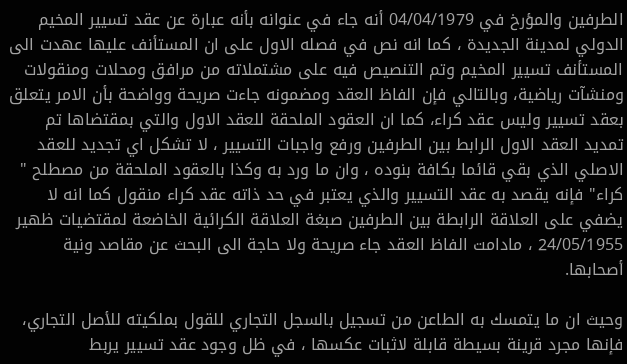الطرفين والمؤرخ في 04/04/1979 أنه جاء في عنوانه بأنه عبارة عن عقد تسيير المخيم الدولي لمدينة الجديدة ، كما انه نص في فصله الاول على ان المستأنف عليها عهدت الى المستأنف تسيير المخيم وتم التنصيص فيه على مشتملاته من مرافق ومحلات ومنقولات ومنشآت رياضية، وبالتالي فإن الفاظ العقد ومضمونه جاءت صريحة وواضحة بأن الامر يتعلق بعقد تسيير وليس عقد كراء، كما ان العقود الملحقة للعقد الاول والتي بمقتضاها تم تمديد العقد الاول الرابط بين الطرفين ورفع واجبات التسيير ، لا تشكل اي تجديد للعقد الاصلي الذي بقي قائما بكافة بنوده ، وان ما ورد به وكذا بالعقود الملحقة من مصطلح " كراء" فإنه يقصد به عقد التسيير والذي يعتبر في حد ذاته عقد كراء منقول كما انه لا يضفي على العلاقة الرابطة بين الطرفين صبغة العلاقة الكرائية الخاضعة لمقتضيات ظهير 24/05/1955 ، مادامت الفاظ العقد جاء صريحة ولا حاجة الى البحث عن مقاصد ونية أصحابها.

وحيث ان ما يتمسك به الطاعن من تسجيل بالسجل التجاري للقول بملكيته للأصل التجاري، فإنها مجرد قرينة بسيطة قابلة لاثبات عكسها ، في ظل وجود عقد تسيير يربط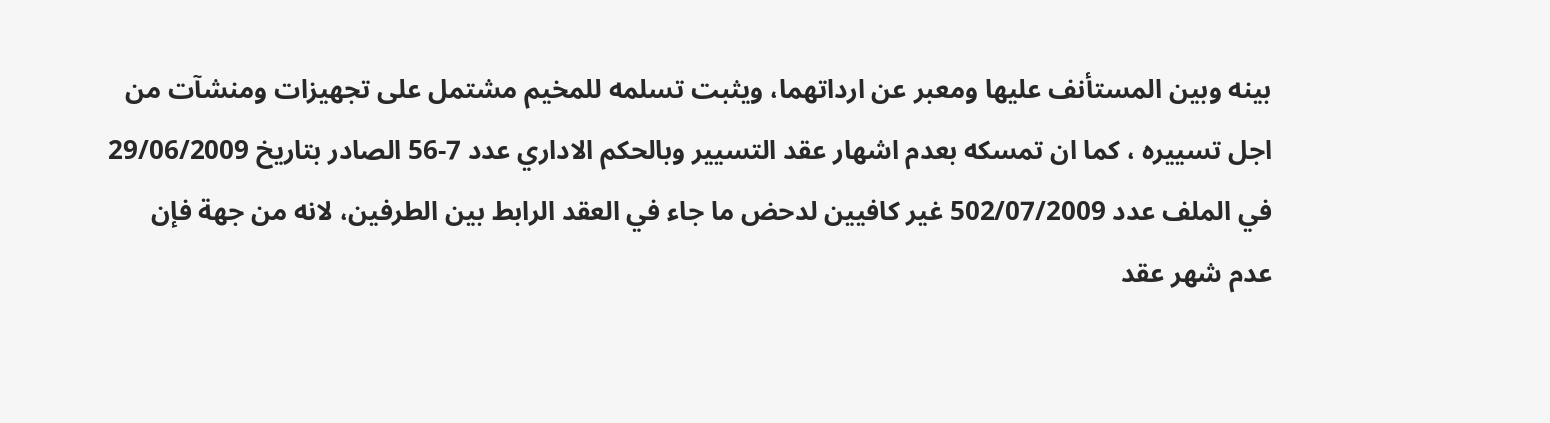بينه وبين المستأنف عليها ومعبر عن ارداتهما، ويثبت تسلمه للمخيم مشتمل على تجهيزات ومنشآت من اجل تسييره ، كما ان تمسكه بعدم اشهار عقد التسيير وبالحكم الاداري عدد 7-56 الصادر بتاريخ 29/06/2009 في الملف عدد 502/07/2009 غير كافيين لدحض ما جاء في العقد الرابط بين الطرفين، لانه من جهة فإن عدم شهر عقد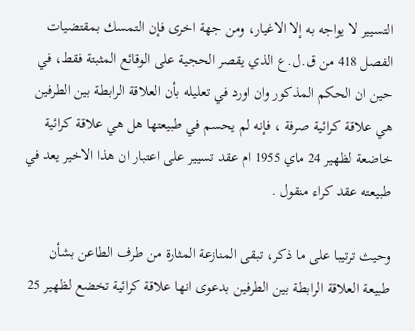التسيير لا يواجه به إلا الاغيار، ومن جهة اخرى فإن التمسك بمقتضيات الفصل 418 من ق.ل.ع الذي يقصر الحجية على الوقائع المثبتة فقط، في حين ان الحكم المذكور وان اورد في تعليله بأن العلاقة الرابطة بين الطرفين هي علاقة كرائية صرفة ، فإنه لم يحسم في طبيعتها هل هي علاقة كرائية خاضعة لظهير 24 ماي 1955 ام عقد تسيير على اعتبار ان هذا الاخير يعد في طبيعته عقد كراء منقول .

وحيث ترتيبا على ما ذكر، تبقى المنازعة المثارة من طرف الطاعن بشأن طبيعة العلاقة الرابطة بين الطرفين بدعوى انها علاقة كرائية تخضع لظهير 25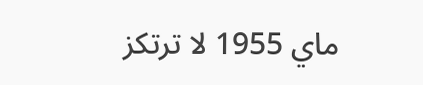ماي 1955 لا ترتكز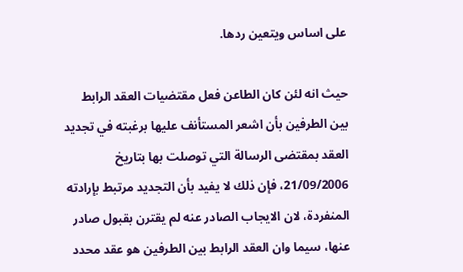على اساس ويتعين ردها.

حيث انه لئن كان الطاعن فعل مقتضيات العقد الرابط بين الطرفين بأن اشعر المستأنف عليها برغبته في تجديد العقد بمقتضى الرسالة التي توصلت بها بتاريخ 21/09/2006، فإن ذلك لا يفيد بأن التجديد مرتبط بإرادته المنفردة، لان الايجاب الصادر عنه لم يقترن بقبول صادر عنها، سيما وان العقد الرابط بين الطرفين هو عقد محدد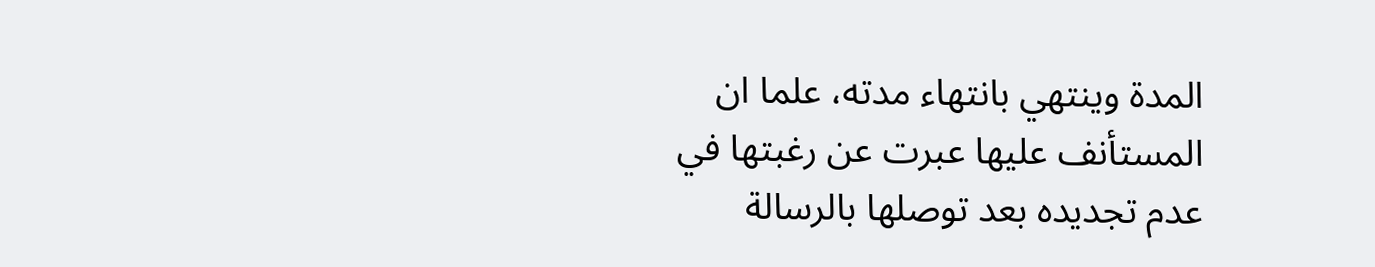المدة وينتهي بانتهاء مدته، علما ان المستأنف عليها عبرت عن رغبتها في عدم تجديده بعد توصلها بالرسالة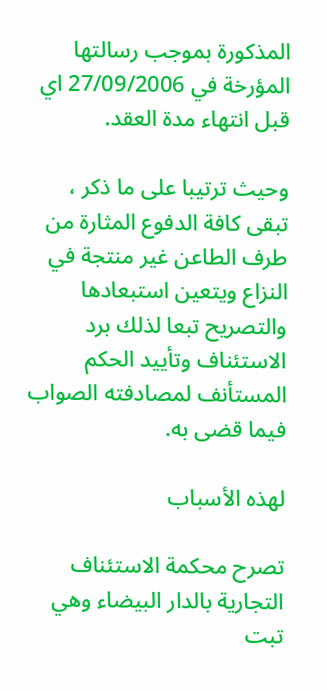المذكورة بموجب رسالتها المؤرخة في 27/09/2006 اي قبل انتهاء مدة العقد.

وحيث ترتيبا على ما ذكر ، تبقى كافة الدفوع المثارة من طرف الطاعن غير منتجة في النزاع ويتعين استبعادها والتصريح تبعا لذلك برد الاستئناف وتأييد الحكم المستأنف لمصادفته الصواب فيما قضى به.

لهذه الأسباب

تصرح محكمة الاستئناف التجارية بالدار البيضاء وهي تبت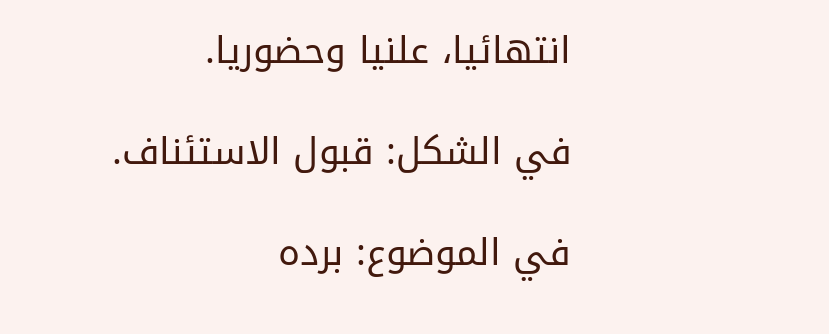انتهائيا، علنيا وحضوريا.

في الشكل: قبول الاستئناف.

في الموضوع: برده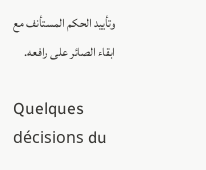وتأييد الحكم المستأنف مع ابقاء الصائر على رافعه.

Quelques décisions du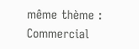même thème : Commercial